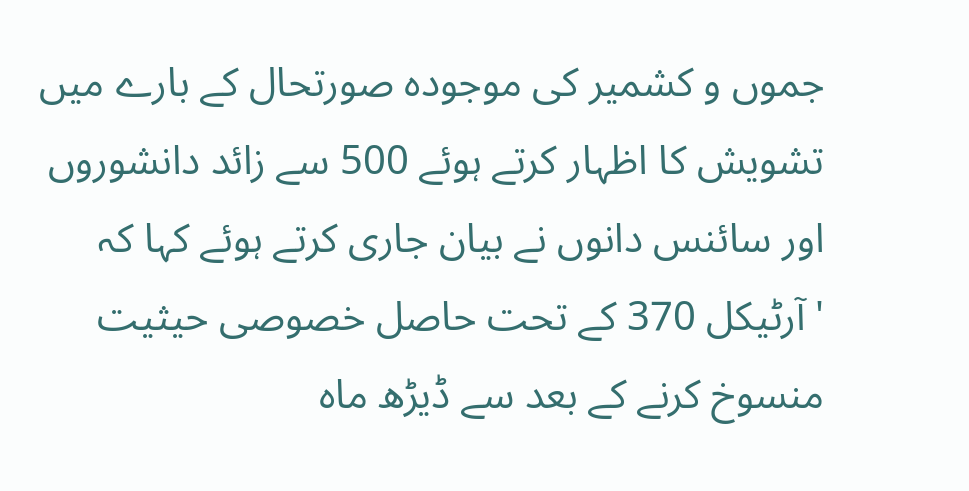جموں و کشمیر کی موجودہ صورتحال کے بارے میں تشویش کا اظہار کرتے ہوئے 500 سے زائد دانشوروں اور سائنس دانوں نے بیان جاری کرتے ہوئے کہا کہ 'آرٹیکل 370 کے تحت حاصل خصوصی حیثیت منسوخ کرنے کے بعد سے ڈیڑھ ماہ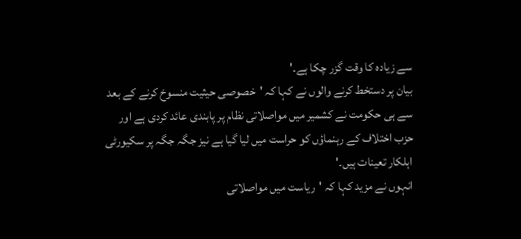سے زیادہ کا وقت گزر چکا ہے۔'
بیان پر دستخط کرنے والوں نے کہا کہ 'خصوصی حیثیت منسوخ کرنے کے بعد سے ہی حکومت نے کشمیر میں مواصلاتی نظام پر پابندی عائد کردی ہے اور حزب اختلاف کے رہنماؤں کو حراست میں لیا گیا ہے نیز جگہ جگہ پر سکیورٹی اہلکار تعینات ہیں۔'
انہوں نے مزید کہا کہ 'ریاست میں مواصلاتی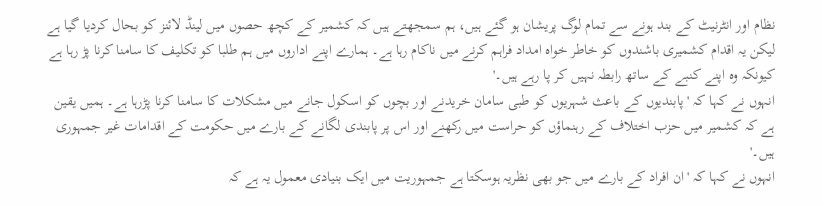نظام اور انٹرنیٹ کے بند ہونے سے تمام لوگ پریشان ہو گئے ہیں، ہم سمجھتے ہیں کہ کشمیر کے کچھ حصوں میں لینڈ لائنز کو بحال کردیا گیا ہے لیکن یہ اقدام کشمیری باشندوں کو خاطر خواہ امداد فراہم کرنے میں ناکام رہا ہے۔ ہمارے اپنے اداروں میں ہم طلبا کو تکلیف کا سامنا کرنا پڑ رہا ہے کیونکہ وہ اپنے کنبے کے ساتھ رابطہ نہیں کر پا رہے ہیں۔'
انہوں نے کہا کہ 'پابندیوں کے باعث شہریوں کو طبی سامان خریدنے اور بچوں کو اسکول جانے میں مشکلات کا سامنا کرنا پڑرہا ہے۔ ہمیں یقین ہے کہ کشمیر میں حزب اختلاف کے رہنماؤں کو حراست میں رکھنے اور اس پر پابندی لگانے کے بارے میں حکومت کے اقدامات غیر جمہوری ہیں۔'
انہوں نے کہا کہ 'ان افراد کے بارے میں جو بھی نظریہ ہوسکتا ہے جمہوریت میں ایک بنیادی معمول یہ ہے کہ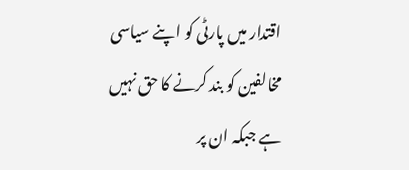اقتدار میں پارٹی کو اپنے سیاسی مخالفین کو بند کرنے کا حق نہیں ہے جبکہ ان پر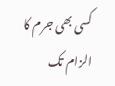کسی بھی جرم کا الزام تک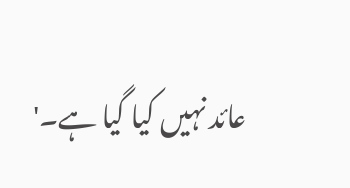عائد نہیں کیا گیا ہے۔'